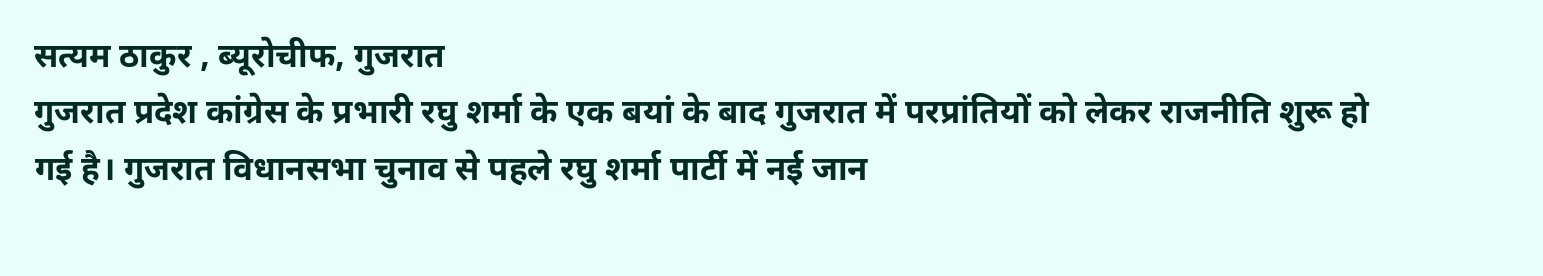सत्यम ठाकुर , ब्यूरोचीफ, गुजरात
गुजरात प्रदेश कांग्रेस के प्रभारी रघु शर्मा के एक बयां के बाद गुजरात में परप्रांतियों को लेकर राजनीति शुरू हो गई है। गुजरात विधानसभा चुनाव से पहले रघु शर्मा पार्टी में नई जान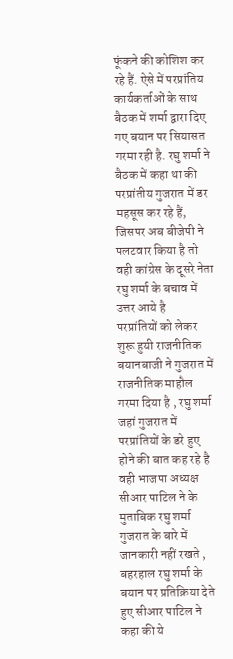फूंकने की कोशिश कर रहे हैं. ऐसे में परप्रांतिय कार्यकर्ताओं के साथ बैठक में शर्मा द्वारा दिए गए बयान पर सियासत गरमा रही है. रघु शर्मा ने बैठक में कहा था की परप्रांतीय गुजरात में डर महसूस कर रहे हैं, जिसपर अब बीजेपी ने पलटवार किया है तो वही कांग्रेस के दूसरे नेता रघु शर्मा के बचाव में उत्तर आये है
परप्रांतियों को लेकर शुरू हुयी राजनीतिक बयानबाजी ने गुजरात में राजनीतिक माहौल गरमा दिया है , रघु शर्मा जहां गुजरात में परप्रांतियों के डरे हुए होने की बात कह रहे है वही भाजपा अध्यक्ष सीआर पाटिल ने के मुताबिक रघु शर्मा गुजरात के बारे में जानकारी नहीं रखते , बहरहाल रघु शर्मा के बयान पर प्रतिक्रिया देते हुए सीआर पाटिल ने कहा की ये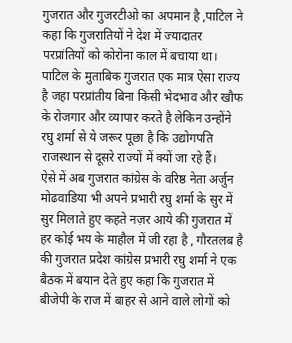गुजरात और गुजरटीओ का अपमान है ,पाटिल ने कहा कि गुजरातियों ने देश में ज्यादातर परप्रांतियों को कोरोना काल में बचाया था। पाटिल के मुताबिक गुजरात एक मात्र ऐसा राज्य है जहा परप्रांतीय बिना किसी भेदभाव और खौफ के रोजगार और व्यापार करते है लेकिन उन्होंने रघु शर्मा से ये जरूर पूछा है कि उद्योगपति राजस्थान से दूसरे राज्यों में क्यों जा रहे हैं।
ऐसे में अब गुजरात कांग्रेस के वरिष्ठ नेता अर्जुन मोढवाडिया भी अपने प्रभारी रघु शर्मा के सुर में सुर मिलाते हुए कहते नज़र आये की गुजरात में हर कोई भय के माहौल में जी रहा है , गौरतलब है की गुजरात प्रदेश कांग्रेस प्रभारी रघु शर्मा ने एक बैठक में बयान देते हुए कहा कि गुजरात में बीजेपी के राज में बाहर से आने वाले लोगों को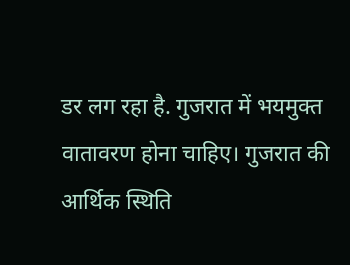डर लग रहा है. गुजरात में भयमुक्त वातावरण होना चाहिए। गुजरात की आर्थिक स्थिति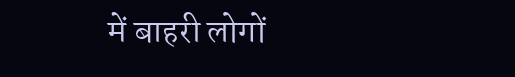में बाहरी लोगों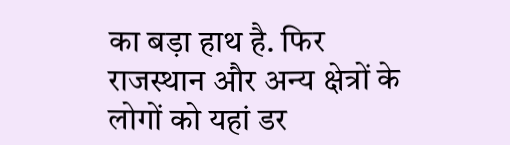का बड़ा हाथ है. फिर राजस्थान और अन्य क्षेत्रों के लोगों को यहां डर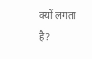क्यों लगता है?